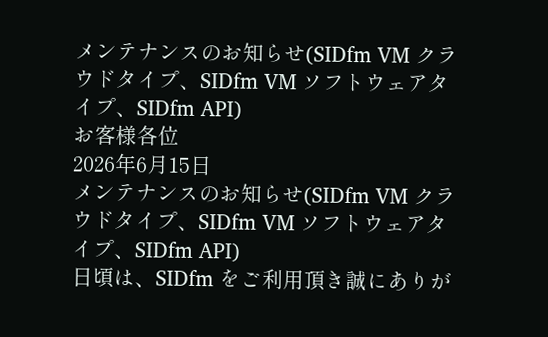メンテナンスのお知らせ(SIDfm VM クラウドタイプ、SIDfm VM ソフトウェアタイプ、SIDfm API)
お客様各位
2026年6月15日
メンテナンスのお知らせ(SIDfm VM クラウドタイプ、SIDfm VM ソフトウェアタイプ、SIDfm API)
日頃は、SIDfm をご利用頂き誠にありが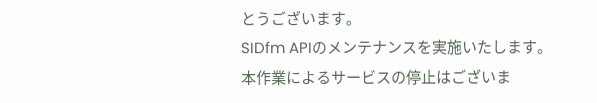とうございます。
SIDfm APIのメンテナンスを実施いたします。
本作業によるサービスの停止はございま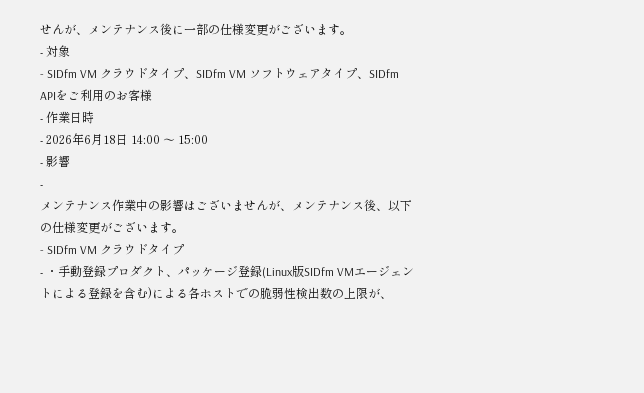せんが、メンテナンス後に一部の仕様変更がございます。
- 対象
- SIDfm VM クラウドタイプ、SIDfm VM ソフトウェアタイプ、SIDfm APIをご利用のお客様
- 作業日時
- 2026年6月18日 14:00 〜 15:00
- 影響
-
メンテナンス作業中の影響はございませんが、メンテナンス後、以下の仕様変更がございます。
- SIDfm VM クラウドタイプ
- ・手動登録プロダクト、パッケージ登録(Linux版SIDfm VMエージェントによる登録を含む)による各ホストでの脆弱性検出数の上限が、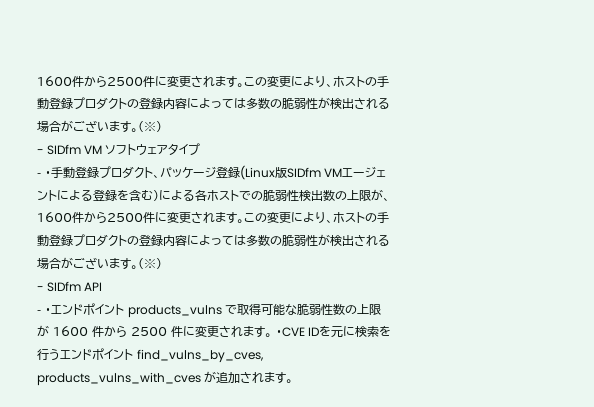1600件から2500件に変更されます。この変更により、ホストの手動登録プロダクトの登録内容によっては多数の脆弱性が検出される場合がございます。(※)
- SIDfm VM ソフトウェアタイプ
- ・手動登録プロダクト、パッケージ登録(Linux版SIDfm VMエージェントによる登録を含む)による各ホストでの脆弱性検出数の上限が、1600件から2500件に変更されます。この変更により、ホストの手動登録プロダクトの登録内容によっては多数の脆弱性が検出される場合がございます。(※)
- SIDfm API
- ・エンドポイント products_vulns で取得可能な脆弱性数の上限が 1600 件から 2500 件に変更されます。 ・CVE IDを元に検索を行うエンドポイント find_vulns_by_cves, products_vulns_with_cves が追加されます。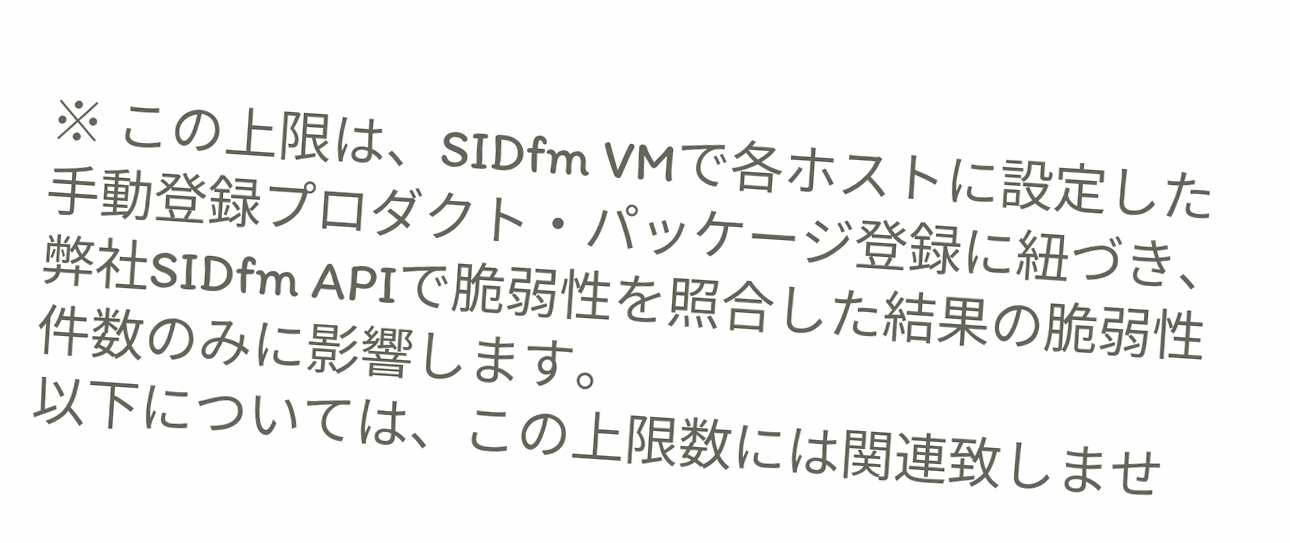※ この上限は、SIDfm VMで各ホストに設定した手動登録プロダクト・パッケージ登録に紐づき、弊社SIDfm APIで脆弱性を照合した結果の脆弱性件数のみに影響します。
以下については、この上限数には関連致しませ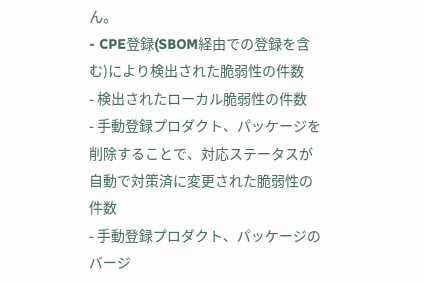ん。
- CPE登録(SBOM経由での登録を含む)により検出された脆弱性の件数
- 検出されたローカル脆弱性の件数
- 手動登録プロダクト、パッケージを削除することで、対応ステータスが自動で対策済に変更された脆弱性の件数
- 手動登録プロダクト、パッケージのバージ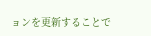ョンを更新することで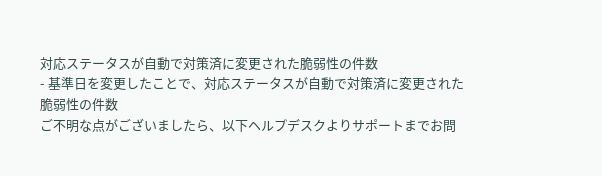対応ステータスが自動で対策済に変更された脆弱性の件数
- 基準日を変更したことで、対応ステータスが自動で対策済に変更された脆弱性の件数
ご不明な点がございましたら、以下ヘルプデスクよりサポートまでお問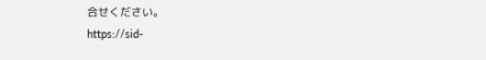合せください。
https://sid-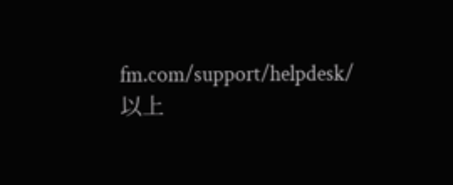fm.com/support/helpdesk/
以上